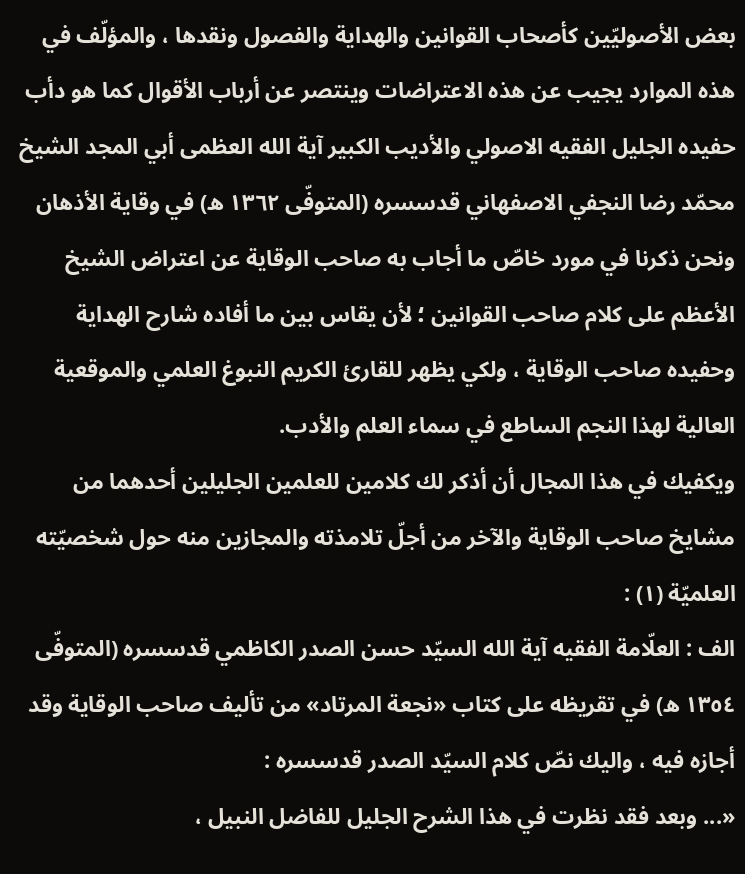بعض الأصوليّين كأصحاب القوانين والهداية والفصول ونقدها ، والمؤلّف في هذه الموارد يجيب عن هذه الاعتراضات وينتصر عن أرباب الأقوال كما هو دأب حفيده الجليل الفقيه الاصولي والأديب الكبير آية الله العظمى أبي المجد الشيخ محمّد رضا النجفي الاصفهاني قدسسره (المتوفّى ١٣٦٢ ه) في وقاية الأذهان ونحن ذكرنا في مورد خاصّ ما أجاب به صاحب الوقاية عن اعتراض الشيخ الأعظم على كلام صاحب القوانين ؛ لأن يقاس بين ما أفاده شارح الهداية وحفيده صاحب الوقاية ، ولكي يظهر للقارئ الكريم النبوغ العلمي والموقعية العالية لهذا النجم الساطع في سماء العلم والأدب.
ويكفيك في هذا المجال أن أذكر لك كلامين للعلمين الجليلين أحدهما من مشايخ صاحب الوقاية والآخر من أجلّ تلامذته والمجازين منه حول شخصيّته العلميّة (١) :
الف : العلّامة الفقيه آية الله السيّد حسن الصدر الكاظمي قدسسره (المتوفّى ١٣٥٤ ه) في تقريظه على كتاب «نجعة المرتاد» من تأليف صاحب الوقاية وقد أجازه فيه ، واليك نصّ كلام السيّد الصدر قدسسره :
«... وبعد فقد نظرت في هذا الشرح الجليل للفاضل النبيل ،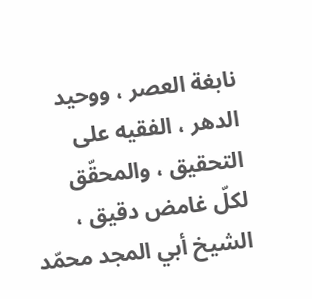نابغة العصر ، ووحيد الدهر ، الفقيه على التحقيق ، والمحقّق لكلّ غامض دقيق ، الشيخ أبي المجد محمّد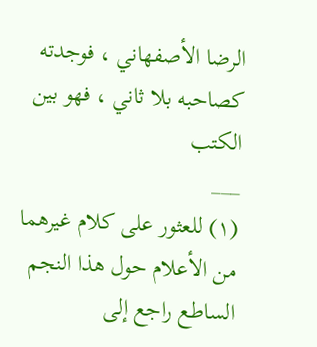الرضا الأصفهاني ، فوجدته كصاحبه بلا ثاني ، فهو بين الكتب
___
(١) للعثور على كلام غيرهما من الأعلام حول هذا النجم الساطع راجع إلى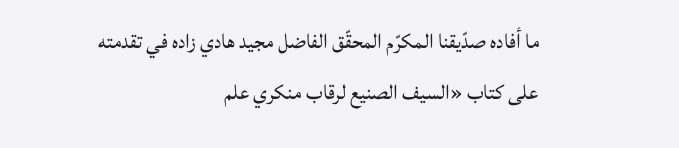ما أفاده صدّيقنا المكرّم المحقّق الفاضل مجيد هادي زاده في تقدمته على كتاب «السيف الصنيع لرقاب منكري علم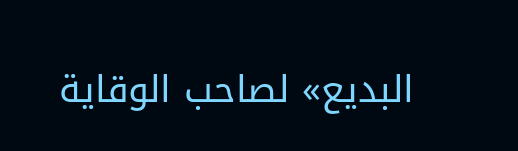البديع» لصاحب الوقاية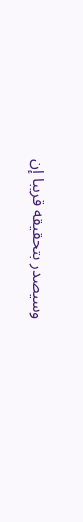وسيصدر بتحقيقه قريبا إن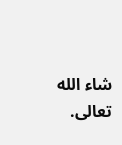شاء الله تعالى.